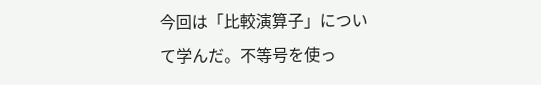今回は「比較演算子」について学んだ。不等号を使っ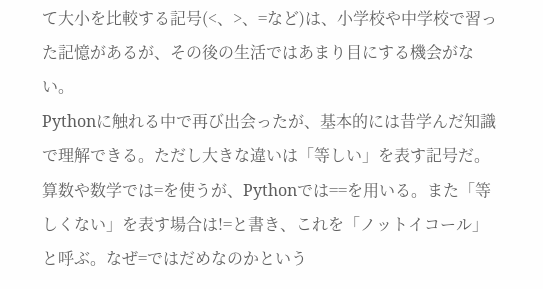て大小を比較する記号(<、>、=など)は、小学校や中学校で習った記憶があるが、その後の生活ではあまり目にする機会がない。
Pythonに触れる中で再び出会ったが、基本的には昔学んだ知識で理解できる。ただし大きな違いは「等しい」を表す記号だ。算数や数学では=を使うが、Pythonでは==を用いる。また「等しくない」を表す場合は!=と書き、これを「ノットイコール」と呼ぶ。なぜ=ではだめなのかという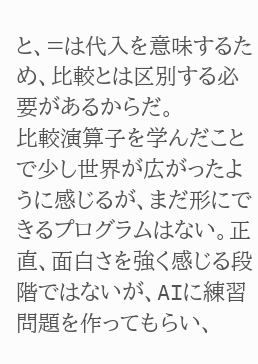と、=は代入を意味するため、比較とは区別する必要があるからだ。
比較演算子を学んだことで少し世界が広がったように感じるが、まだ形にできるプログラムはない。正直、面白さを強く感じる段階ではないが、AIに練習問題を作ってもらい、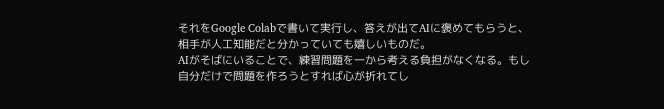それをGoogle Colabで書いて実行し、答えが出てAIに褒めてもらうと、相手が人工知能だと分かっていても嬉しいものだ。
AIがそばにいることで、練習問題を一から考える負担がなくなる。もし自分だけで問題を作ろうとすれば心が折れてし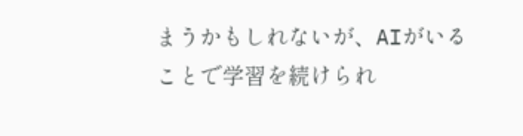まうかもしれないが、AIがいることで学習を続けられ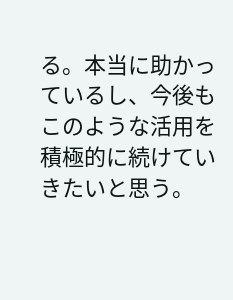る。本当に助かっているし、今後もこのような活用を積極的に続けていきたいと思う。